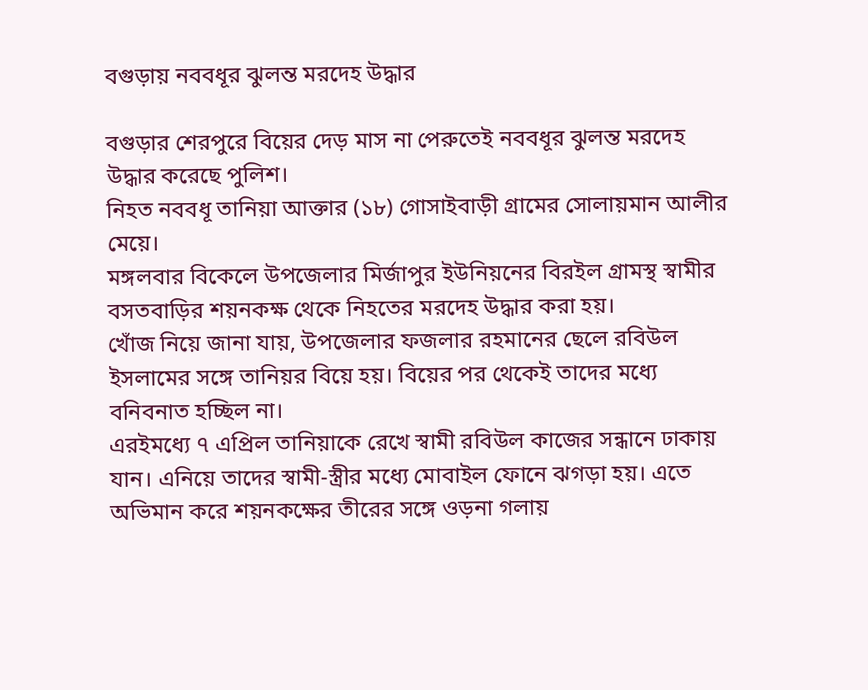বগুড়ায় নববধূর ঝুলন্ত মরদেহ উদ্ধার

বগুড়ার শেরপুরে বিয়ের দেড় মাস না পেরুতেই নববধূর ঝুলন্ত মরদেহ উদ্ধার করেছে পুলিশ।
নিহত নববধূ তানিয়া আক্তার (১৮) গোসাইবাড়ী গ্রামের সোলায়মান আলীর মেয়ে।
মঙ্গলবার বিকেলে উপজেলার মির্জাপুর ইউনিয়নের বিরইল গ্রামস্থ স্বামীর বসতবাড়ির শয়নকক্ষ থেকে নিহতের মরদেহ উদ্ধার করা হয়।
খোঁজ নিয়ে জানা যায়, উপজেলার ফজলার রহমানের ছেলে রবিউল ইসলামের সঙ্গে তানিয়র বিয়ে হয়। বিয়ের পর থেকেই তাদের মধ্যে বনিবনাত হচ্ছিল না।
এরইমধ্যে ৭ এপ্রিল তানিয়াকে রেখে স্বামী রবিউল কাজের সন্ধানে ঢাকায় যান। এনিয়ে তাদের স্বামী-স্ত্রীর মধ্যে মোবাইল ফোনে ঝগড়া হয়। এতে অভিমান করে শয়নকক্ষের তীরের সঙ্গে ওড়না গলায়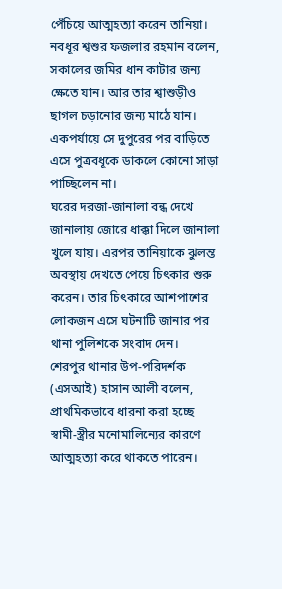পেঁচিয়ে আত্মহত্যা করেন তানিয়া।
নবধূর শ্বশুর ফজলার রহমান বলেন, সকালের জমির ধান কাটার জন্য ক্ষেতে যান। আর তার শ্বাশুড়ীও ছাগল চড়ানোর জন্য মাঠে যান। একপর্যায়ে সে দুপুরের পর বাড়িতে এসে পুত্রবধূকে ডাকলে কোনো সাড়া পাচ্ছিলেন না।
ঘরের দরজা-জানালা বন্ধ দেখে জানালায় জোরে ধাক্কা দিলে জানালা খুলে যায়। এরপর তানিয়াকে ঝুলন্ত অবস্থায় দেখতে পেয়ে চিৎকার শুরু করেন। তার চিৎকারে আশপাশের লোকজন এসে ঘটনাটি জানার পর থানা পুলিশকে সংবাদ দেন।
শেরপুর থানার উপ-পরিদর্শক (এসআই) হাসান আলী বলেন, প্রাথমিকভাবে ধারনা করা হচ্ছে স্বামী-স্ত্রীর মনোমালিন্যের কারণে আত্মহত্যা করে থাকতে পারেন।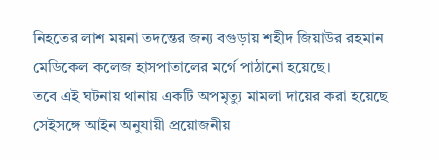নিহতের লাশ ময়না তদন্তের জন্য বগুড়ায় শহীদ জিয়াউর রহমান মেডিকেল কলেজ হাসপাতালের মর্গে পাঠানো হয়েছে।
তবে এই ঘটনায় থানায় একটি অপমৃত্যু মামলা দায়ের করা হয়েছে সেইসঙ্গে আইন অনুযায়ী প্রয়োজনীয়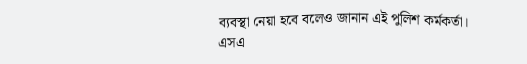ব্যবস্থা নেয়া হবে বলেও জানান এই পুলিশ কর্মকর্তা।
এসএ